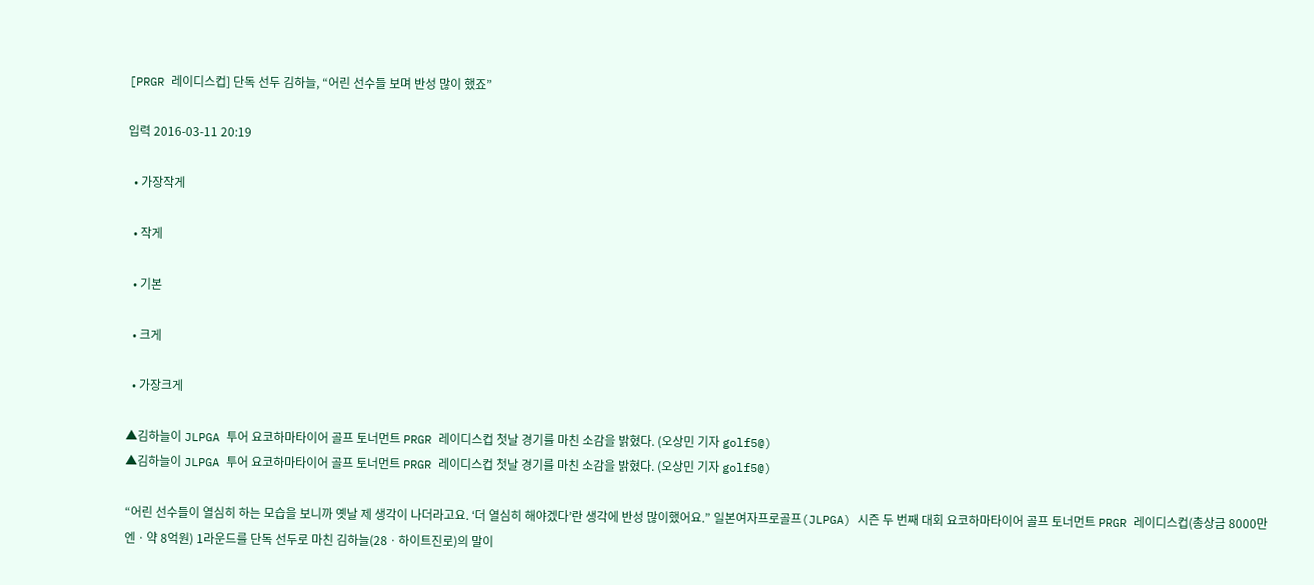[PRGR 레이디스컵] 단독 선두 김하늘, “어린 선수들 보며 반성 많이 했죠”

입력 2016-03-11 20:19

  • 가장작게

  • 작게

  • 기본

  • 크게

  • 가장크게

▲김하늘이 JLPGA 투어 요코하마타이어 골프 토너먼트 PRGR 레이디스컵 첫날 경기를 마친 소감을 밝혔다. (오상민 기자 golf5@)
▲김하늘이 JLPGA 투어 요코하마타이어 골프 토너먼트 PRGR 레이디스컵 첫날 경기를 마친 소감을 밝혔다. (오상민 기자 golf5@)

“어린 선수들이 열심히 하는 모습을 보니까 옛날 제 생각이 나더라고요. ‘더 열심히 해야겠다’란 생각에 반성 많이했어요.” 일본여자프로골프(JLPGA) 시즌 두 번째 대회 요코하마타이어 골프 토너먼트 PRGR 레이디스컵(총상금 8000만엔ㆍ약 8억원) 1라운드를 단독 선두로 마친 김하늘(28ㆍ하이트진로)의 말이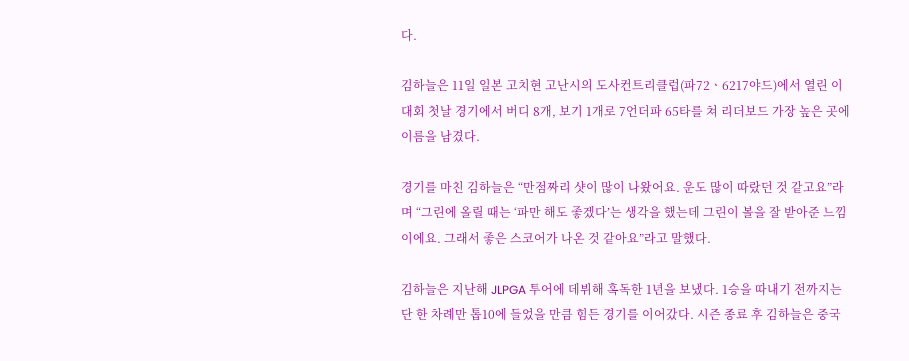다.

김하늘은 11일 일본 고치현 고난시의 도사컨트리클럽(파72ㆍ6217야드)에서 열린 이 대회 첫날 경기에서 버디 8개, 보기 1개로 7언더파 65타를 쳐 리더보드 가장 높은 곳에 이름을 남겼다.

경기를 마친 김하늘은 “만점짜리 샷이 많이 나왔어요. 운도 많이 따랐던 것 같고요”라며 “그린에 올릴 때는 ‘파만 해도 좋겠다’는 생각을 했는데 그린이 볼을 잘 받아준 느낌이에요. 그래서 좋은 스코어가 나온 것 같아요”라고 말했다.

김하늘은 지난해 JLPGA 투어에 데뷔해 혹독한 1년을 보냈다. 1승을 따내기 전까지는 단 한 차례만 톱10에 들었을 만큼 힘든 경기를 이어갔다. 시즌 종료 후 김하늘은 중국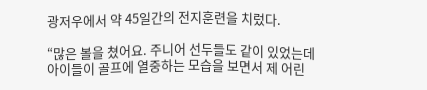광저우에서 약 45일간의 전지훈련을 치렀다.

“많은 볼을 쳤어요. 주니어 선두들도 같이 있었는데 아이들이 골프에 열중하는 모습을 보면서 제 어린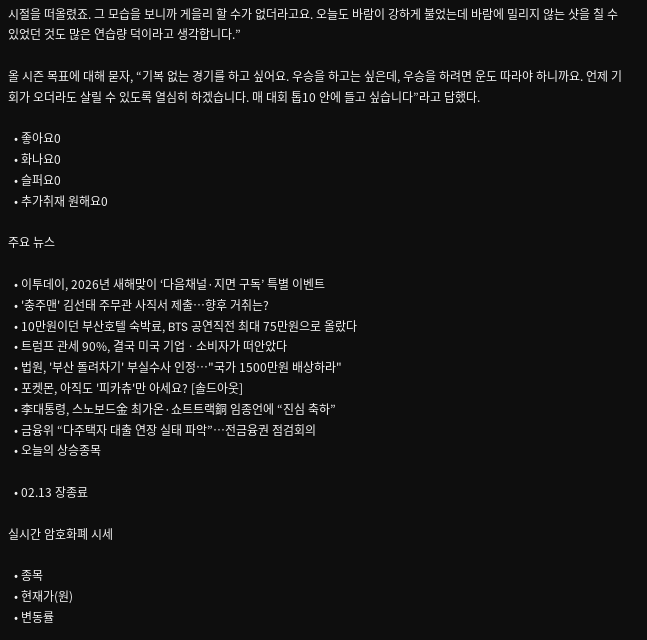시절을 떠올렸죠. 그 모습을 보니까 게을리 할 수가 없더라고요. 오늘도 바람이 강하게 불었는데 바람에 밀리지 않는 샷을 칠 수 있었던 것도 많은 연습량 덕이라고 생각합니다.”

올 시즌 목표에 대해 묻자, “기복 없는 경기를 하고 싶어요. 우승을 하고는 싶은데, 우승을 하려면 운도 따라야 하니까요. 언제 기회가 오더라도 살릴 수 있도록 열심히 하겠습니다. 매 대회 톱10 안에 들고 싶습니다”라고 답했다.

  • 좋아요0
  • 화나요0
  • 슬퍼요0
  • 추가취재 원해요0

주요 뉴스

  • 이투데이, 2026년 새해맞이 ‘다음채널·지면 구독’ 특별 이벤트
  • '충주맨' 김선태 주무관 사직서 제출…향후 거취는?
  • 10만원이던 부산호텔 숙박료, BTS 공연직전 최대 75만원으로 올랐다
  • 트럼프 관세 90%, 결국 미국 기업ㆍ소비자가 떠안았다
  • 법원, '부산 돌려차기' 부실수사 인정…"국가 1500만원 배상하라"
  • 포켓몬, 아직도 '피카츄'만 아세요? [솔드아웃]
  • 李대통령, 스노보드金 최가온·쇼트트랙銅 임종언에 “진심 축하”
  • 금융위 “다주택자 대출 연장 실태 파악”⋯전금융권 점검회의
  • 오늘의 상승종목

  • 02.13 장종료

실시간 암호화폐 시세

  • 종목
  • 현재가(원)
  • 변동률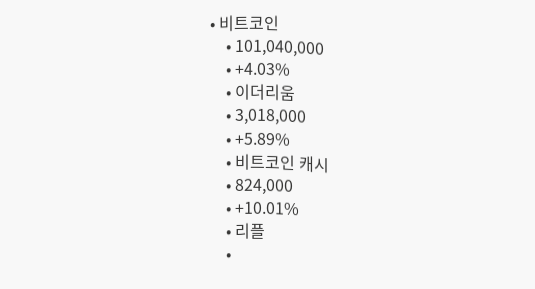• 비트코인
    • 101,040,000
    • +4.03%
    • 이더리움
    • 3,018,000
    • +5.89%
    • 비트코인 캐시
    • 824,000
    • +10.01%
    • 리플
    •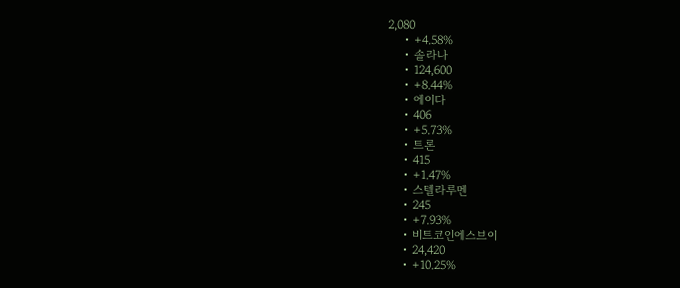2,080
    • +4.58%
    • 솔라나
    • 124,600
    • +8.44%
    • 에이다
    • 406
    • +5.73%
    • 트론
    • 415
    • +1.47%
    • 스텔라루멘
    • 245
    • +7.93%
    • 비트코인에스브이
    • 24,420
    • +10.25%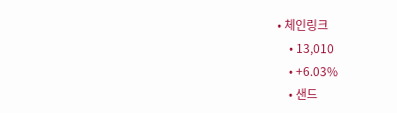• 체인링크
    • 13,010
    • +6.03%
    • 샌드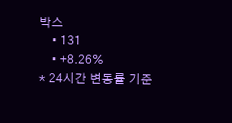박스
    • 131
    • +8.26%
* 24시간 변동률 기준